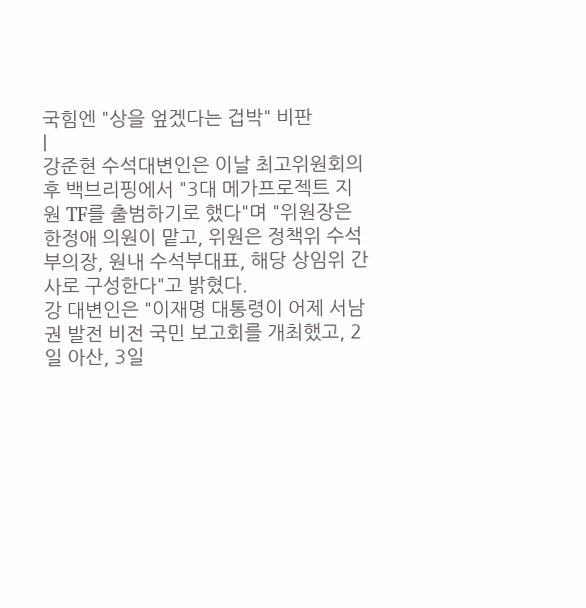국힘엔 "상을 엎겠다는 겁박" 비판
|
강준현 수석대변인은 이날 최고위원회의 후 백브리핑에서 "3대 메가프로젝트 지원 TF를 출범하기로 했다"며 "위원장은 한정애 의원이 맡고, 위원은 정책위 수석부의장, 원내 수석부대표, 해당 상임위 간사로 구성한다"고 밝혔다.
강 대변인은 "이재명 대통령이 어제 서남권 발전 비전 국민 보고회를 개최했고, 2일 아산, 3일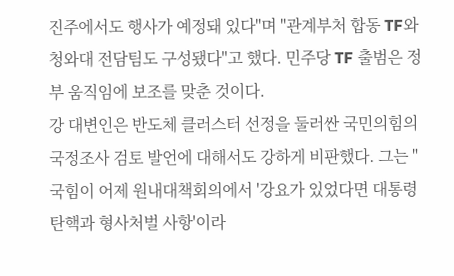진주에서도 행사가 예정돼 있다"며 "관계부처 합동 TF와 청와대 전담팀도 구성됐다"고 했다. 민주당 TF 출범은 정부 움직임에 보조를 맞춘 것이다.
강 대변인은 반도체 클러스터 선정을 둘러싼 국민의힘의 국정조사 검토 발언에 대해서도 강하게 비판했다. 그는 "국힘이 어제 원내대책회의에서 '강요가 있었다면 대통령 탄핵과 형사처벌 사항'이라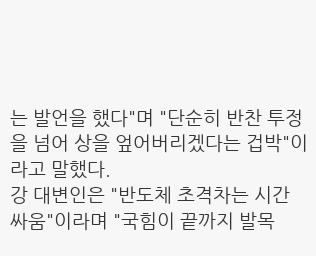는 발언을 했다"며 "단순히 반찬 투정을 넘어 상을 엎어버리겠다는 겁박"이라고 말했다.
강 대변인은 "반도체 초격차는 시간 싸움"이라며 "국힘이 끝까지 발목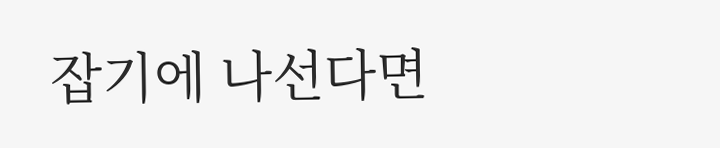잡기에 나선다면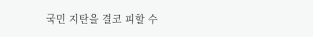국민 지탄을 결코 피할 수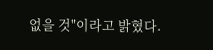없을 것"이라고 밝혔다.